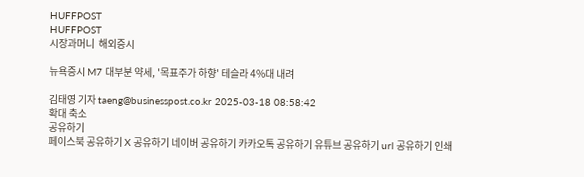HUFFPOST
HUFFPOST
시장과머니  해외증시

뉴욕증시 M7 대부분 약세, '목표주가 하향' 테슬라 4%대 내려

김태영 기자 taeng@businesspost.co.kr 2025-03-18 08:58:42
확대 축소
공유하기
페이스북 공유하기 X 공유하기 네이버 공유하기 카카오톡 공유하기 유튜브 공유하기 url 공유하기 인쇄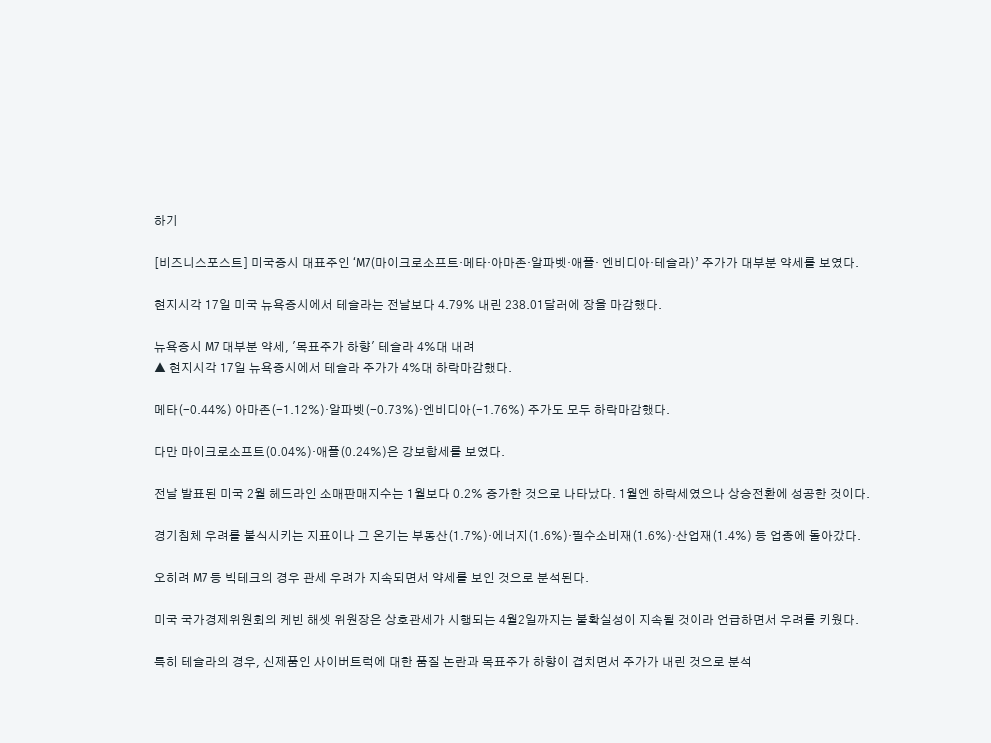하기

[비즈니스포스트] 미국증시 대표주인 ‘M7(마이크로소프트·메타·아마존·알파벳·애플· 엔비디아·테슬라)’ 주가가 대부분 약세를 보였다.

현지시각 17일 미국 뉴욕증시에서 테슬라는 전날보다 4.79% 내린 238.01달러에 장을 마감했다.

뉴욕증시 M7 대부분 약세, '목표주가 하향' 테슬라 4%대 내려
▲ 현지시각 17일 뉴욕증시에서 테슬라 주가가 4%대 하락마감했다.

메타(-0.44%) 아마존(-1.12%)·알파벳(-0.73%)·엔비디아(-1.76%) 주가도 모두 하락마감했다.

다만 마이크로소프트(0.04%)·애플(0.24%)은 강보합세를 보였다.

전날 발표된 미국 2월 헤드라인 소매판매지수는 1월보다 0.2% 증가한 것으로 나타났다. 1월엔 하락세였으나 상승전환에 성공한 것이다.

경기침체 우려를 불식시키는 지표이나 그 온기는 부동산(1.7%)·에너지(1.6%)·필수소비재(1.6%)·산업재(1.4%) 등 업종에 돌아갔다.

오히려 M7 등 빅테크의 경우 관세 우려가 지속되면서 약세를 보인 것으로 분석된다.

미국 국가경제위원회의 케빈 해셋 위원장은 상호관세가 시행되는 4월2일까지는 불확실성이 지속될 것이라 언급하면서 우려를 키웠다.

특히 테슬라의 경우, 신제품인 사이버트럭에 대한 품질 논란과 목표주가 하향이 겹치면서 주가가 내린 것으로 분석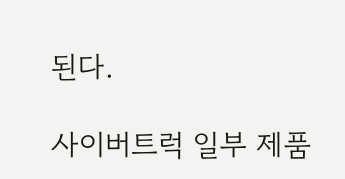된다.

사이버트럭 일부 제품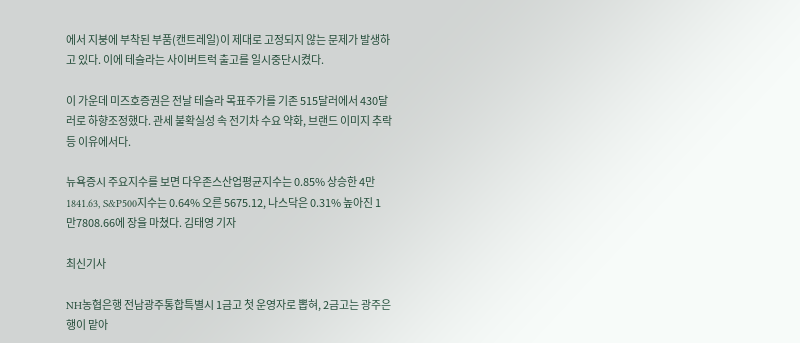에서 지붕에 부착된 부품(캔트레일)이 제대로 고정되지 않는 문제가 발생하고 있다. 이에 테슬라는 사이버트럭 출고를 일시중단시켰다.

이 가운데 미즈호증권은 전날 테슬라 목표주가를 기존 515달러에서 430달러로 하향조정했다. 관세 불확실성 속 전기차 수요 약화, 브랜드 이미지 추락 등 이유에서다.

뉴욕증시 주요지수를 보면 다우존스산업평균지수는 0.85% 상승한 4만1841.63, S&P500지수는 0.64% 오른 5675.12, 나스닥은 0.31% 높아진 1만7808.66에 장을 마쳤다. 김태영 기자

최신기사

NH농협은행 전남광주통합특별시 1금고 첫 운영자로 뽑혀, 2금고는 광주은행이 맡아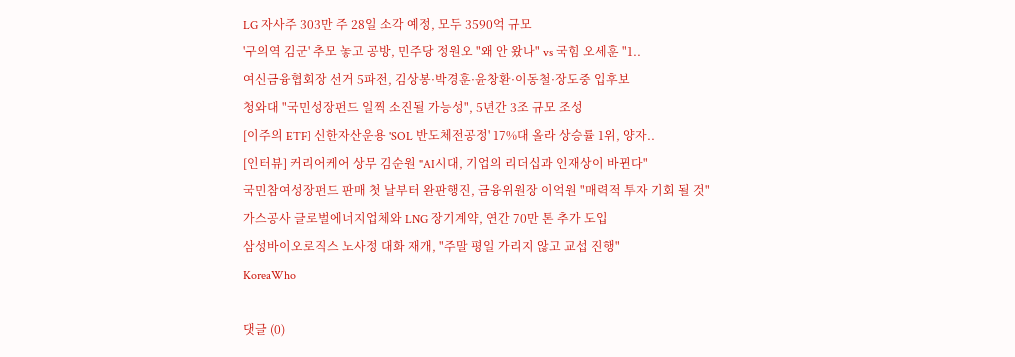LG 자사주 303만 주 28일 소각 예정, 모두 3590억 규모
'구의역 김군' 추모 놓고 공방, 민주당 정원오 "왜 안 왔나" vs 국힘 오세훈 "1..
여신금융협회장 선거 5파전, 김상봉·박경훈·윤창환·이동철·장도중 입후보
청와대 "국민성장펀드 일찍 소진될 가능성", 5년간 3조 규모 조성
[이주의 ETF] 신한자산운용 'SOL 반도체전공정' 17%대 올라 상승률 1위, 양자..
[인터뷰] 커리어케어 상무 김순원 "AI시대, 기업의 리더십과 인재상이 바뀐다"
국민참여성장펀드 판매 첫 날부터 완판행진, 금융위원장 이억원 "매력적 투자 기회 될 것"
가스공사 글로벌에너지업체와 LNG 장기계약, 연간 70만 톤 추가 도입
삼성바이오로직스 노사정 대화 재개, "주말 평일 가리지 않고 교섭 진행"
KoreaWho

댓글 (0)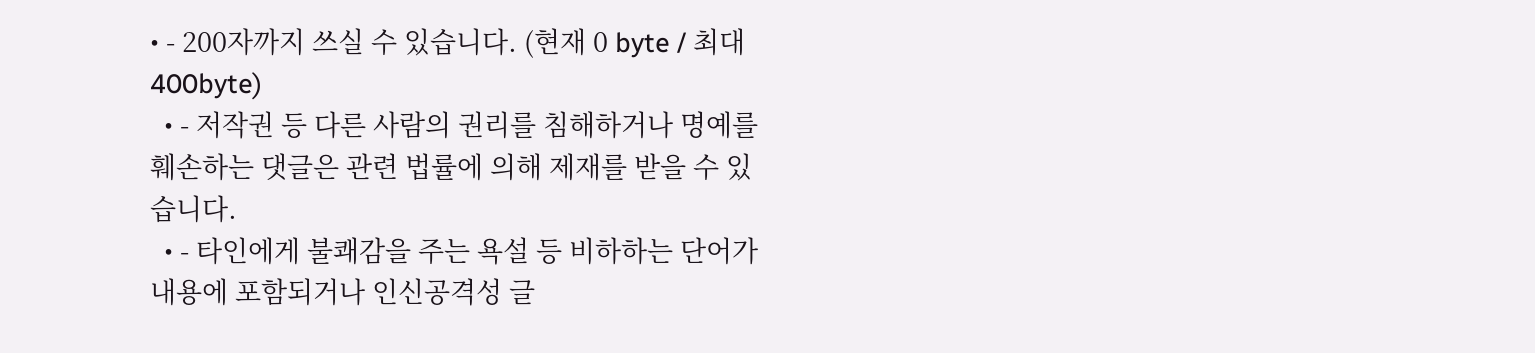• - 200자까지 쓰실 수 있습니다. (현재 0 byte / 최대 400byte)
  • - 저작권 등 다른 사람의 권리를 침해하거나 명예를 훼손하는 댓글은 관련 법률에 의해 제재를 받을 수 있습니다.
  • - 타인에게 불쾌감을 주는 욕설 등 비하하는 단어가 내용에 포함되거나 인신공격성 글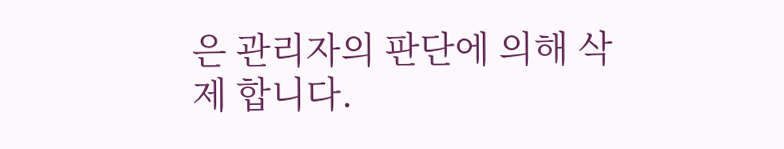은 관리자의 판단에 의해 삭제 합니다.